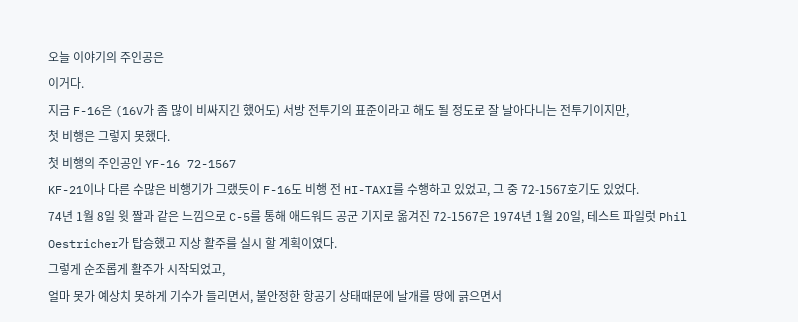오늘 이야기의 주인공은
이거다.
지금 F-16은 (16V가 좀 많이 비싸지긴 했어도) 서방 전투기의 표준이라고 해도 될 정도로 잘 날아다니는 전투기이지만,
첫 비행은 그렇지 못했다.
첫 비행의 주인공인 YF-16 72-1567
KF-21이나 다른 수많은 비행기가 그랬듯이 F-16도 비행 전 HI-TAXI를 수행하고 있었고, 그 중 72-1567호기도 있었다.
74년 1월 8일 윗 짤과 같은 느낌으로 C-5를 통해 애드워드 공군 기지로 옮겨진 72-1567은 1974년 1월 20일, 테스트 파일럿 Phil Oestricher가 탑승했고 지상 활주를 실시 할 계획이였다.
그렇게 순조롭게 활주가 시작되었고,
얼마 못가 예상치 못하게 기수가 들리면서, 불안정한 항공기 상태때문에 날개를 땅에 긁으면서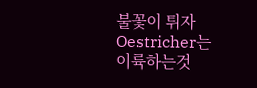불꽃이 튀자 Oestricher는 이륙하는것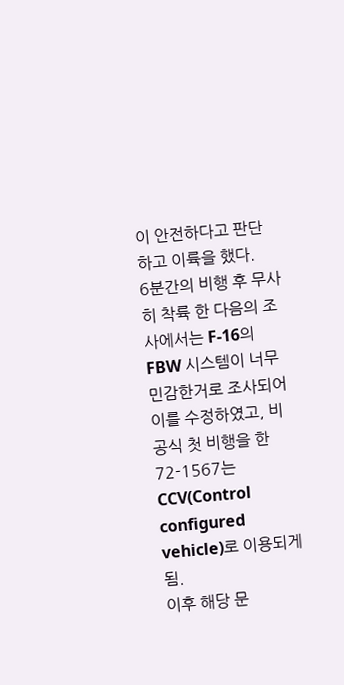이 안전하다고 판단하고 이륙을 했다.
6분간의 비행 후 무사히 착륙 한 다음의 조사에서는 F-16의 FBW 시스템이 너무 민감한거로 조사되어 이를 수정하였고, 비공식 첫 비행을 한 72-1567는 CCV(Control configured vehicle)로 이용되게 됨.
이후 해당 문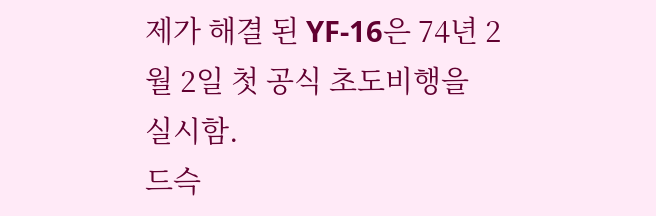제가 해결 된 YF-16은 74년 2월 2일 첫 공식 초도비행을 실시함.
드슥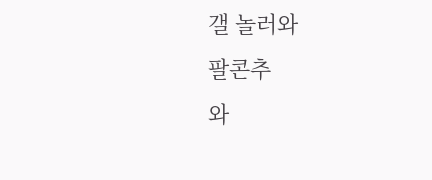갤 놀러와
팔콘추
와